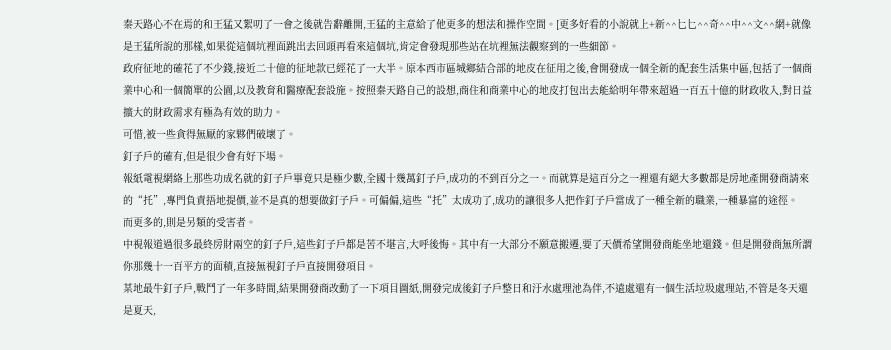秦天路心不在焉的和王猛又絮叨了一會之後就告辭離開,王猛的主意給了他更多的想法和操作空間。[更多好看的小說就上+新^^匕匕^^奇^^中^^文^^網+就像是王猛所說的那樣,如果從這個坑裡面跳出去回頭再看來這個坑,肯定會發現那些站在坑裡無法觀察到的一些細節。
政府征地的確花了不少錢,接近二十億的征地款已經花了一大半。原本西市區城鄉結合部的地皮在征用之後,會開發成一個全新的配套生活集中區,包括了一個商業中心和一個簡單的公園,以及教育和醫療配套設施。按照秦天路自己的設想,商住和商業中心的地皮打包出去能給明年帶來超過一百五十億的財政收入,對日益擴大的財政需求有極為有效的助力。
可惜,被一些貪得無厭的家夥們破壞了。
釘子戶的確有,但是很少會有好下場。
報紙電視網絡上那些功成名就的釘子戶畢竟只是極少數,全國十幾萬釘子戶,成功的不到百分之一。而就算是這百分之一裡還有絕大多數都是房地產開發商請來的“托”,專門負責捂地提價,並不是真的想要做釘子戶。可偏偏,這些“托”太成功了,成功的讓很多人把作釘子戶當成了一種全新的職業,一種暴富的途徑。
而更多的,則是另類的受害者。
中視報道過很多最終房財兩空的釘子戶,這些釘子戶都是苦不堪言,大呼後悔。其中有一大部分不願意搬遷,要了天價希望開發商能坐地還錢。但是開發商無所謂你那幾十一百平方的面積,直接無視釘子戶直接開發項目。
某地最牛釘子戶,戰鬥了一年多時間,結果開發商改動了一下項目圖紙,開發完成後釘子戶整日和汙水處理池為伴,不遠處還有一個生活垃圾處理站,不管是冬天還是夏天,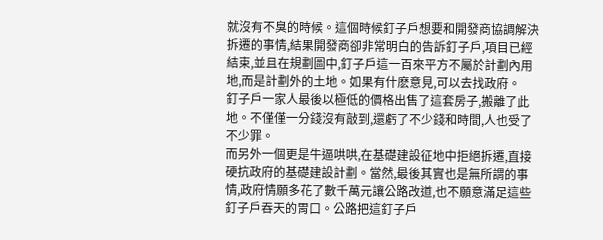就沒有不臭的時候。這個時候釘子戶想要和開發商協調解決拆遷的事情,結果開發商卻非常明白的告訴釘子戶,項目已經結束,並且在規劃圖中,釘子戶這一百來平方不屬於計劃內用地,而是計劃外的土地。如果有什麽意見,可以去找政府。
釘子戶一家人最後以極低的價格出售了這套房子,搬離了此地。不僅僅一分錢沒有敲到,還虧了不少錢和時間,人也受了不少罪。
而另外一個更是牛逼哄哄,在基礎建設征地中拒絕拆遷,直接硬抗政府的基礎建設計劃。當然,最後其實也是無所謂的事情,政府情願多花了數千萬元讓公路改道,也不願意滿足這些釘子戶吞天的胃口。公路把這釘子戶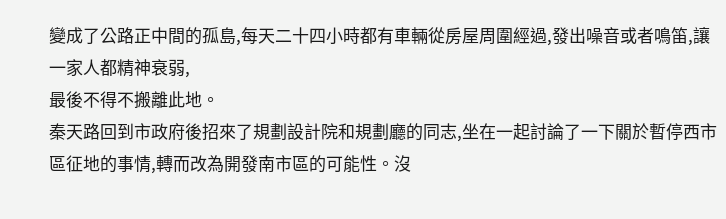變成了公路正中間的孤島,每天二十四小時都有車輛從房屋周圍經過,發出噪音或者鳴笛,讓一家人都精神衰弱,
最後不得不搬離此地。
秦天路回到市政府後招來了規劃設計院和規劃廳的同志,坐在一起討論了一下關於暫停西市區征地的事情,轉而改為開發南市區的可能性。沒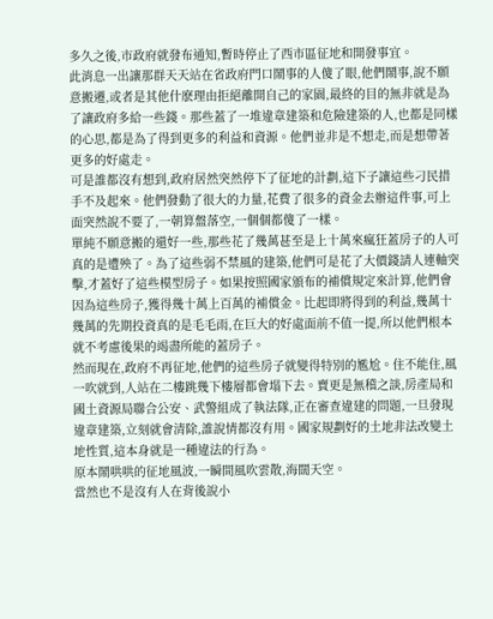多久之後,市政府就發布通知,暫時停止了西市區征地和開發事宜。
此消息一出讓那群天天站在省政府門口鬧事的人傻了眼,他們鬧事,說不願意搬遷,或者是其他什麽理由拒絕離開自己的家園,最終的目的無非就是為了讓政府多給一些錢。那些蓋了一堆違章建築和危險建築的人,也都是同樣的心思,都是為了得到更多的利益和資源。他們並非是不想走,而是想帶著更多的好處走。
可是誰都沒有想到,政府居然突然停下了征地的計劃,這下子讓這些刁民措手不及起來。他們發動了很大的力量,花費了很多的資金去辦這件事,可上面突然說不要了,一朝算盤落空,一個個都傻了一樣。
單純不願意搬的還好一些,那些花了幾萬甚至是上十萬來瘋狂蓋房子的人可真的是遭殃了。為了這些弱不禁風的建築,他們可是花了大價錢請人連軸突擊,才蓋好了這些模型房子。如果按照國家頒布的補償規定來計算,他們會因為這些房子,獲得幾十萬上百萬的補償金。比起即將得到的利益,幾萬十幾萬的先期投資真的是毛毛雨,在巨大的好處面前不值一提,所以他們根本就不考慮後果的竭盡所能的蓋房子。
然而現在,政府不再征地,他們的這些房子就變得特別的尷尬。住不能住,風一吹就到,人站在二樓跳幾下樓層都會塌下去。賣更是無稽之談,房產局和國土資源局聯合公安、武警組成了執法隊,正在審查違建的問題,一旦發現違章建築,立刻就會清除,誰說情都沒有用。國家規劃好的土地非法改變土地性質,這本身就是一種違法的行為。
原本鬧哄哄的征地風波,一瞬間風吹雲散,海闊天空。
當然也不是沒有人在背後說小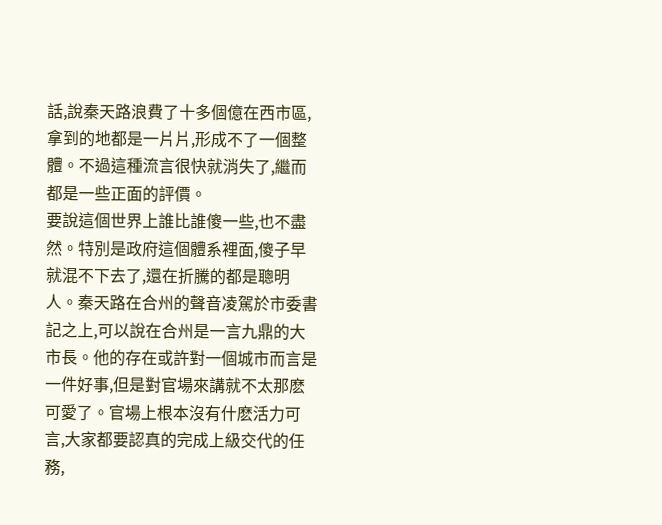話,說秦天路浪費了十多個億在西市區,拿到的地都是一片片,形成不了一個整體。不過這種流言很快就消失了,繼而都是一些正面的評價。
要說這個世界上誰比誰傻一些,也不盡然。特別是政府這個體系裡面,傻子早就混不下去了,還在折騰的都是聰明人。秦天路在合州的聲音凌駕於市委書記之上,可以說在合州是一言九鼎的大市長。他的存在或許對一個城市而言是一件好事,但是對官場來講就不太那麽可愛了。官場上根本沒有什麽活力可言,大家都要認真的完成上級交代的任務,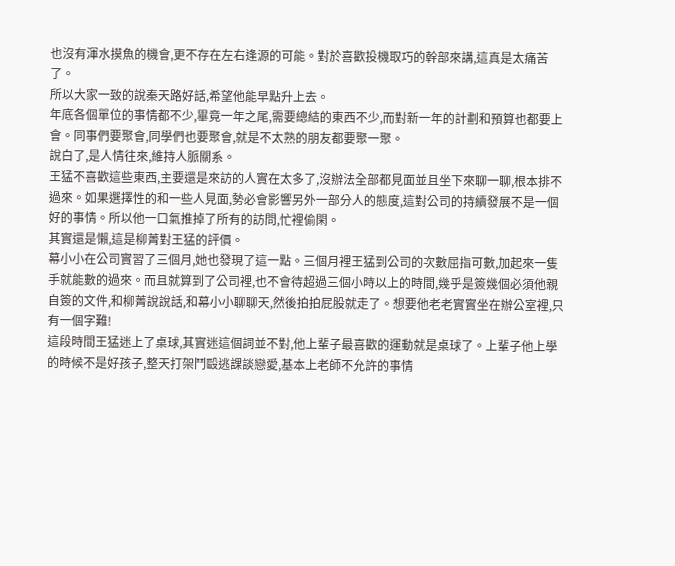也沒有渾水摸魚的機會,更不存在左右逢源的可能。對於喜歡投機取巧的幹部來講,這真是太痛苦了。
所以大家一致的說秦天路好話,希望他能早點升上去。
年底各個單位的事情都不少,畢竟一年之尾,需要總結的東西不少,而對新一年的計劃和預算也都要上會。同事們要聚會,同學們也要聚會,就是不太熟的朋友都要聚一聚。
說白了,是人情往來,維持人脈關系。
王猛不喜歡這些東西,主要還是來訪的人實在太多了,沒辦法全部都見面並且坐下來聊一聊,根本排不過來。如果選擇性的和一些人見面,勢必會影響另外一部分人的態度,這對公司的持續發展不是一個好的事情。所以他一口氣推掉了所有的訪問,忙裡偷閑。
其實還是懶,這是柳菁對王猛的評價。
幕小小在公司實習了三個月,她也發現了這一點。三個月裡王猛到公司的次數屈指可數,加起來一隻手就能數的過來。而且就算到了公司裡,也不會待超過三個小時以上的時間,幾乎是簽幾個必須他親自簽的文件,和柳菁說說話,和幕小小聊聊天,然後拍拍屁股就走了。想要他老老實實坐在辦公室裡,只有一個字難!
這段時間王猛迷上了桌球,其實迷這個詞並不對,他上輩子最喜歡的運動就是桌球了。上輩子他上學的時候不是好孩子,整天打架鬥毆逃課談戀愛,基本上老師不允許的事情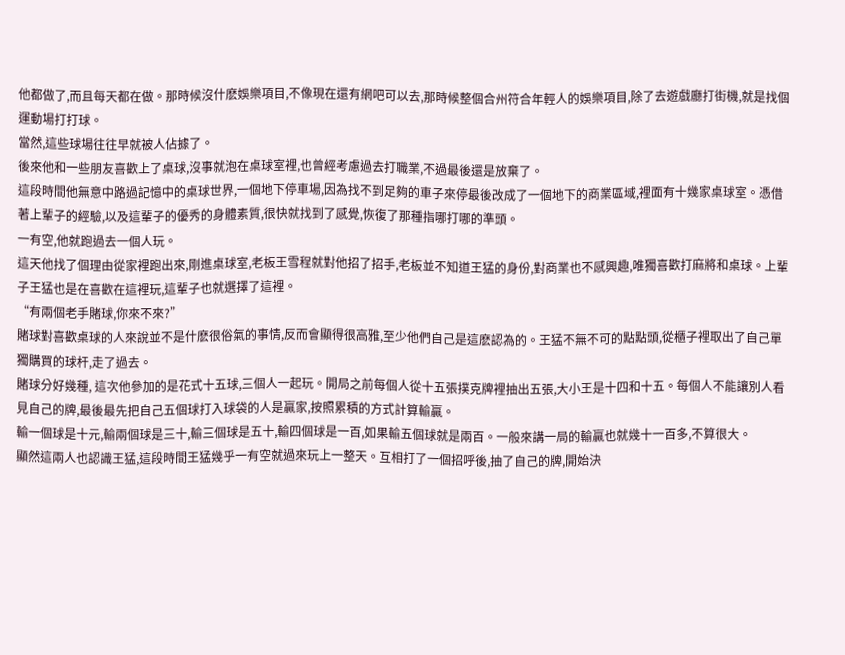他都做了,而且每天都在做。那時候沒什麽娛樂項目,不像現在還有網吧可以去,那時候整個合州符合年輕人的娛樂項目,除了去遊戲廳打街機,就是找個運動場打打球。
當然,這些球場往往早就被人佔據了。
後來他和一些朋友喜歡上了桌球,沒事就泡在桌球室裡,也曾經考慮過去打職業,不過最後還是放棄了。
這段時間他無意中路過記憶中的桌球世界,一個地下停車場,因為找不到足夠的車子來停最後改成了一個地下的商業區域,裡面有十幾家桌球室。憑借著上輩子的經驗,以及這輩子的優秀的身體素質,很快就找到了感覺,恢復了那種指哪打哪的準頭。
一有空,他就跑過去一個人玩。
這天他找了個理由從家裡跑出來,剛進桌球室,老板王雪程就對他招了招手,老板並不知道王猛的身份,對商業也不感興趣,唯獨喜歡打麻將和桌球。上輩子王猛也是在喜歡在這裡玩,這輩子也就選擇了這裡。
“有兩個老手賭球,你來不來?”
賭球對喜歡桌球的人來說並不是什麽很俗氣的事情,反而會顯得很高雅,至少他們自己是這麽認為的。王猛不無不可的點點頭,從櫃子裡取出了自己單獨購買的球杆,走了過去。
賭球分好幾種, 這次他參加的是花式十五球,三個人一起玩。開局之前每個人從十五張撲克牌裡抽出五張,大小王是十四和十五。每個人不能讓別人看見自己的牌,最後最先把自己五個球打入球袋的人是贏家,按照累積的方式計算輸贏。
輸一個球是十元,輸兩個球是三十,輸三個球是五十,輸四個球是一百,如果輸五個球就是兩百。一般來講一局的輸贏也就幾十一百多,不算很大。
顯然這兩人也認識王猛,這段時間王猛幾乎一有空就過來玩上一整天。互相打了一個招呼後,抽了自己的牌,開始決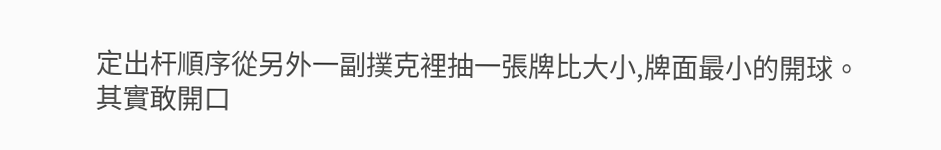定出杆順序從另外一副撲克裡抽一張牌比大小,牌面最小的開球。
其實敢開口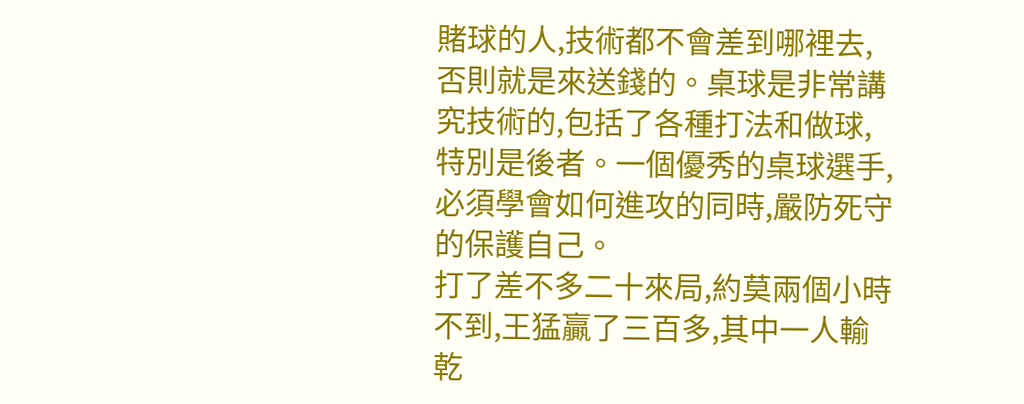賭球的人,技術都不會差到哪裡去,否則就是來送錢的。桌球是非常講究技術的,包括了各種打法和做球,特別是後者。一個優秀的桌球選手,必須學會如何進攻的同時,嚴防死守的保護自己。
打了差不多二十來局,約莫兩個小時不到,王猛贏了三百多,其中一人輸乾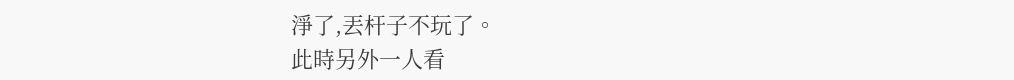淨了,丟杆子不玩了。
此時另外一人看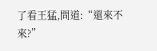了看王猛,問道:“還來不來?”